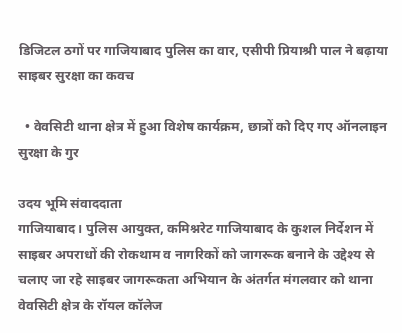डिजिटल ठगों पर गाजियाबाद पुलिस का वार, एसीपी प्रियाश्री पाल ने बढ़ाया साइबर सुरक्षा का कवच

  • वेवसिटी थाना क्षेत्र में हुआ विशेष कार्यक्रम, छात्रों को दिए गए ऑनलाइन सुरक्षा के गुर

उदय भूमि संवाददाता
गाजियाबाद। पुलिस आयुक्त, कमिश्नरेट गाजियाबाद के कुशल निर्देशन में साइबर अपराधों की रोकथाम व नागरिकों को जागरूक बनाने के उद्देश्य से चलाए जा रहे साइबर जागरूकता अभियान के अंतर्गत मंगलवार को थाना वेवसिटी क्षेत्र के रॉयल कॉलेज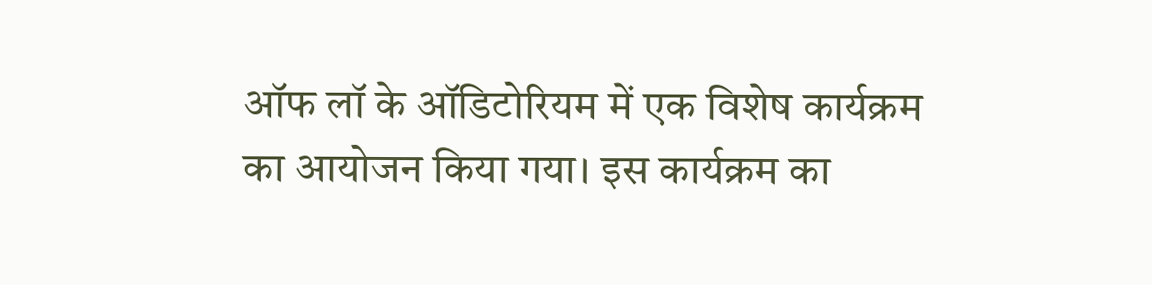ऑफ लॉ के ऑडिटोरियम में एक विशेष कार्यक्रम का आयोजन किया गया। इस कार्यक्रम का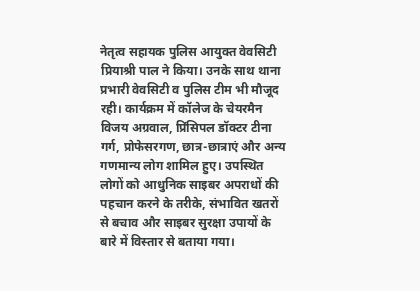नेतृत्व सहायक पुलिस आयुक्त वेवसिटी प्रियाश्री पाल ने किया। उनके साथ थाना प्रभारी वेवसिटी व पुलिस टीम भी मौजूद रही। कार्यक्रम में कॉलेज के चेयरमैन विजय अग्रवाल, प्रिंसिपल डॉक्टर टीना गर्ग, प्रोफेसरगण, छात्र-छात्राएं और अन्य गणमान्य लोग शामिल हुए। उपस्थित लोगों को आधुनिक साइबर अपराधों की पहचान करने के तरीके, संभावित खतरों से बचाव और साइबर सुरक्षा उपायों के बारे में विस्तार से बताया गया।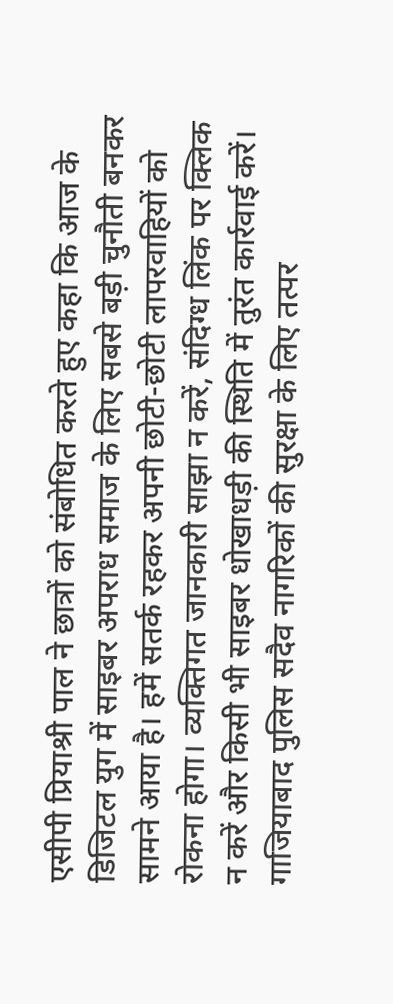एसीपी प्रियाश्री पाल ने छात्रों को संबोधित करते हुए कहा कि आज के डिजिटल युग में साइबर अपराध समाज के लिए सबसे बड़ी चुनौती बनकर सामने आया है। हमें सतर्क रहकर अपनी छोटी-छोटी लापरवाहियों को रोकना होगा। व्यक्तिगत जानकारी साझा न करें, संदिग्ध लिंक पर क्लिक न करें और किसी भी साइबर धोखाधड़ी की स्थिति में तुरंत कार्रवाई करें। गाजियाबाद पुलिस सदैव नागरिकों की सुरक्षा के लिए तत्पर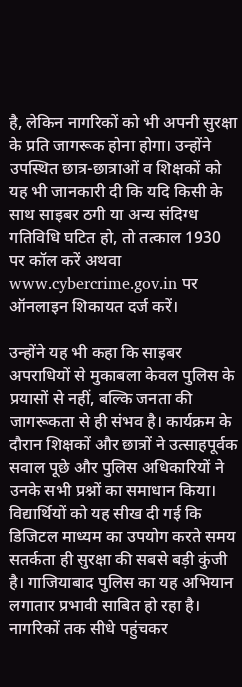है, लेकिन नागरिकों को भी अपनी सुरक्षा के प्रति जागरूक होना होगा। उन्होंने उपस्थित छात्र-छात्राओं व शिक्षकों को यह भी जानकारी दी कि यदि किसी के साथ साइबर ठगी या अन्य संदिग्ध गतिविधि घटित हो, तो तत्काल 1930 पर कॉल करें अथवा  www.cybercrime.gov.in पर ऑनलाइन शिकायत दर्ज करें।

उन्होंने यह भी कहा कि साइबर अपराधियों से मुकाबला केवल पुलिस के प्रयासों से नहीं, बल्कि जनता की जागरूकता से ही संभव है। कार्यक्रम के दौरान शिक्षकों और छात्रों ने उत्साहपूर्वक सवाल पूछे और पुलिस अधिकारियों ने उनके सभी प्रश्नों का समाधान किया। विद्यार्थियों को यह सीख दी गई कि डिजिटल माध्यम का उपयोग करते समय सतर्कता ही सुरक्षा की सबसे बड़ी कुंजी है। गाजियाबाद पुलिस का यह अभियान लगातार प्रभावी साबित हो रहा है। नागरिकों तक सीधे पहुंचकर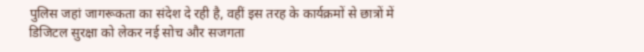पुलिस जहां जागरूकता का संदेश दे रही है, वहीं इस तरह के कार्यक्रमों से छात्रों में डिजिटल सुरक्षा को लेकर नई सोच और सजगता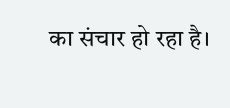का संचार हो रहा है।